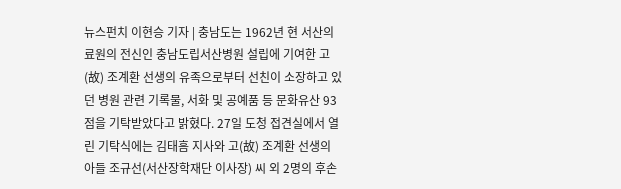뉴스펀치 이현승 기자 | 충남도는 1962년 현 서산의료원의 전신인 충남도립서산병원 설립에 기여한 고(故) 조계환 선생의 유족으로부터 선친이 소장하고 있던 병원 관련 기록물, 서화 및 공예품 등 문화유산 93점을 기탁받았다고 밝혔다. 27일 도청 접견실에서 열린 기탁식에는 김태흠 지사와 고(故) 조계환 선생의 아들 조규선(서산장학재단 이사장) 씨 외 2명의 후손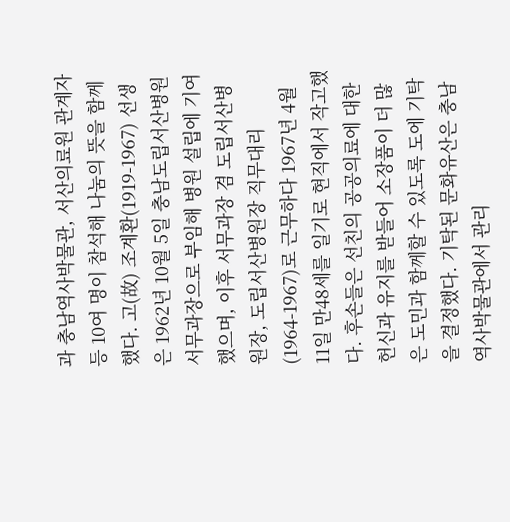과 충남역사박물관, 서산의료원 관계자 등 10여 명이 참석해 나눔의 뜻을 함께 했다. 고(故) 조계환(1919-1967) 선생은 1962년 10월 5일 충남도립서산병원 서무과장으로 부임해 병원 설립에 기여했으며, 이후 서무과장 겸 도립서산병원장, 도립서산병원장 직무대리(1964-1967)로 근무하다 1967년 4월 11일 만48세를 일기로 현직에서 작고했다. 후손들은 선친의 공공의료에 대한 헌신과 유지를 받들어 소장품이 더 많은 도민과 함께할 수 있도록 도에 기탁을 결정했다. 기탁된 문화유산은 충남역사박물관에서 관리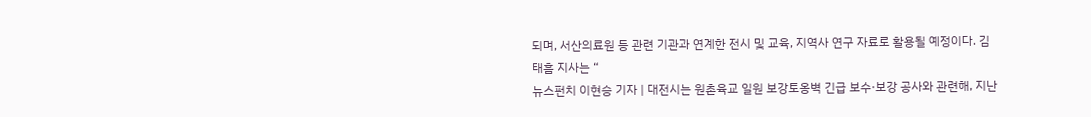되며, 서산의료원 등 관련 기관과 연계한 전시 및 교육, 지역사 연구 자료로 활용될 예정이다. 김태흠 지사는 “
뉴스펀치 이현승 기자 | 대전시는 원촌육교 일원 보강토옹벽 긴급 보수·보강 공사와 관련해, 지난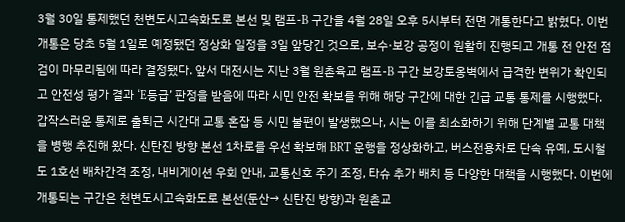3월 30일 통제했던 천변도시고속화도로 본선 및 램프-B 구간을 4월 28일 오후 5시부터 전면 개통한다고 밝혔다. 이번 개통은 당초 5월 1일로 예정됐던 정상화 일정을 3일 앞당긴 것으로, 보수·보강 공정이 원활히 진행되고 개통 전 안전 점검이 마무리됨에 따라 결정됐다. 앞서 대전시는 지난 3월 원촌육교 램프-B 구간 보강토옹벽에서 급격한 변위가 확인되고 안전성 평가 결과 ‘E등급’ 판정을 받음에 따라 시민 안전 확보를 위해 해당 구간에 대한 긴급 교통 통제를 시행했다. 갑작스러운 통제로 출퇴근 시간대 교통 혼잡 등 시민 불편이 발생했으나, 시는 이를 최소화하기 위해 단계별 교통 대책을 병행 추진해 왔다. 신탄진 방향 본선 1차로를 우선 확보해 BRT 운행을 정상화하고, 버스전용차로 단속 유예, 도시철도 1호선 배차간격 조정, 내비게이션 우회 안내, 교통신호 주기 조정, 타슈 추가 배치 등 다양한 대책을 시행했다. 이번에 개통되는 구간은 천변도시고속화도로 본선(둔산→ 신탄진 방향)과 원촌교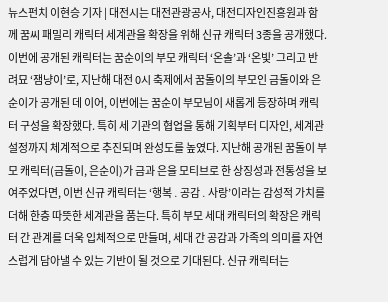뉴스펀치 이현승 기자 | 대전시는 대전관광공사, 대전디자인진흥원과 함께 꿈씨 패밀리 캐릭터 세계관을 확장을 위해 신규 캐릭터 3종을 공개했다. 이번에 공개된 캐릭터는 꿈순이의 부모 캐릭터 ‘온솔’과 ‘온빛’ 그리고 반려묘 ‘잼냥이’로, 지난해 대전 0시 축제에서 꿈돌이의 부모인 금돌이와 은순이가 공개된 데 이어, 이번에는 꿈순이 부모님이 새롭게 등장하며 캐릭터 구성을 확장했다. 특히 세 기관의 협업을 통해 기획부터 디자인, 세계관 설정까지 체계적으로 추진되며 완성도를 높였다. 지난해 공개된 꿈돌이 부모 캐릭터(금돌이, 은순이)가 금과 은을 모티브로 한 상징성과 전통성을 보여주었다면, 이번 신규 캐릭터는 ‘행복․공감․사랑’이라는 감성적 가치를 더해 한층 따뜻한 세계관을 품는다. 특히 부모 세대 캐릭터의 확장은 캐릭터 간 관계를 더욱 입체적으로 만들며, 세대 간 공감과 가족의 의미를 자연스럽게 담아낼 수 있는 기반이 될 것으로 기대된다. 신규 캐릭터는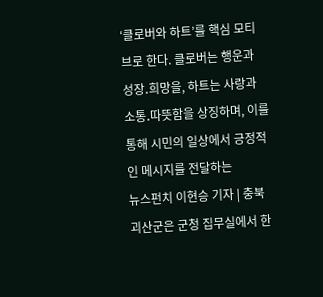‘클로버와 하트’를 핵심 모티브로 한다. 클로버는 행운과 성장․희망을, 하트는 사랑과 소통․따뜻함을 상징하며, 이를 통해 시민의 일상에서 긍정적인 메시지를 전달하는
뉴스펀치 이현승 기자 | 충북 괴산군은 군청 집무실에서 한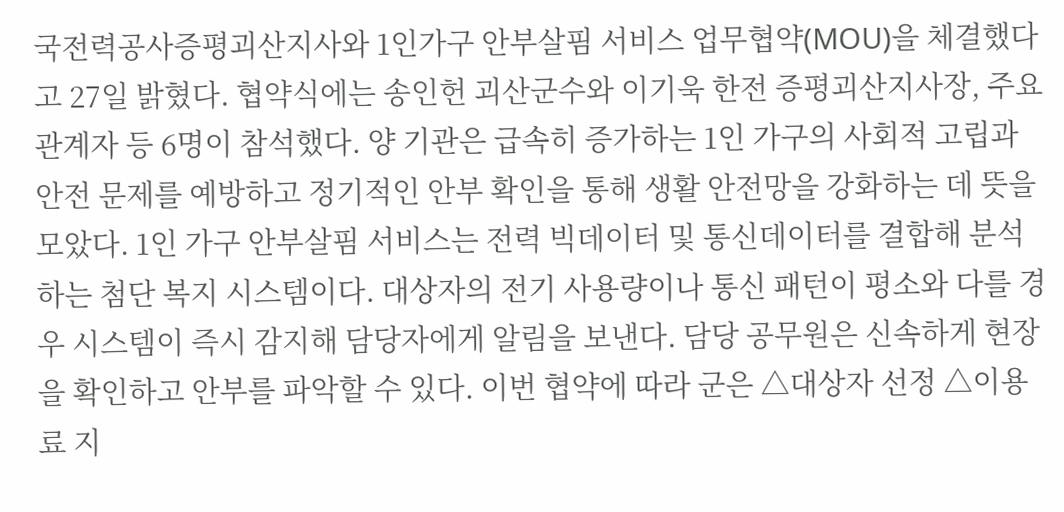국전력공사증평괴산지사와 1인가구 안부살핌 서비스 업무협약(MOU)을 체결했다고 27일 밝혔다. 협약식에는 송인헌 괴산군수와 이기욱 한전 증평괴산지사장, 주요 관계자 등 6명이 참석했다. 양 기관은 급속히 증가하는 1인 가구의 사회적 고립과 안전 문제를 예방하고 정기적인 안부 확인을 통해 생활 안전망을 강화하는 데 뜻을 모았다. 1인 가구 안부살핌 서비스는 전력 빅데이터 및 통신데이터를 결합해 분석하는 첨단 복지 시스템이다. 대상자의 전기 사용량이나 통신 패턴이 평소와 다를 경우 시스템이 즉시 감지해 담당자에게 알림을 보낸다. 담당 공무원은 신속하게 현장을 확인하고 안부를 파악할 수 있다. 이번 협약에 따라 군은 △대상자 선정 △이용료 지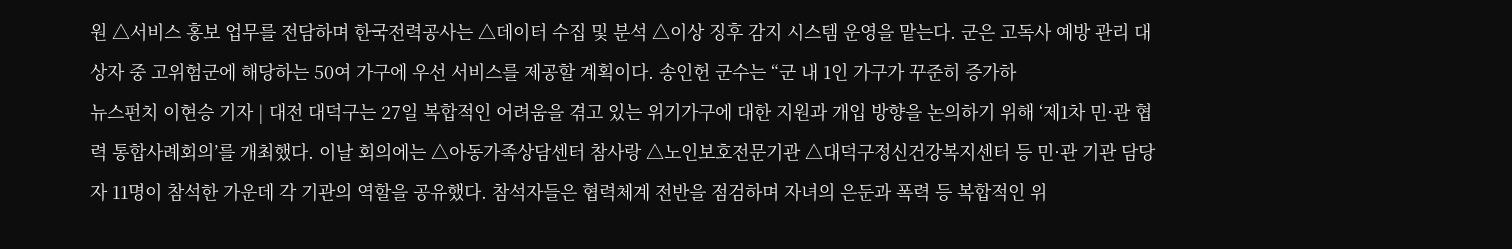원 △서비스 홍보 업무를 전담하며 한국전력공사는 △데이터 수집 및 분석 △이상 징후 감지 시스템 운영을 맡는다. 군은 고독사 예방 관리 대상자 중 고위험군에 해당하는 50여 가구에 우선 서비스를 제공할 계획이다. 송인헌 군수는 “군 내 1인 가구가 꾸준히 증가하
뉴스펀치 이현승 기자 | 대전 대덕구는 27일 복합적인 어려움을 겪고 있는 위기가구에 대한 지원과 개입 방향을 논의하기 위해 ‘제1차 민·관 협력 통합사례회의’를 개최했다. 이날 회의에는 △아동가족상담센터 참사랑 △노인보호전문기관 △대덕구정신건강복지센터 등 민·관 기관 담당자 11명이 참석한 가운데 각 기관의 역할을 공유했다. 참석자들은 협력체계 전반을 점검하며 자녀의 은둔과 폭력 등 복합적인 위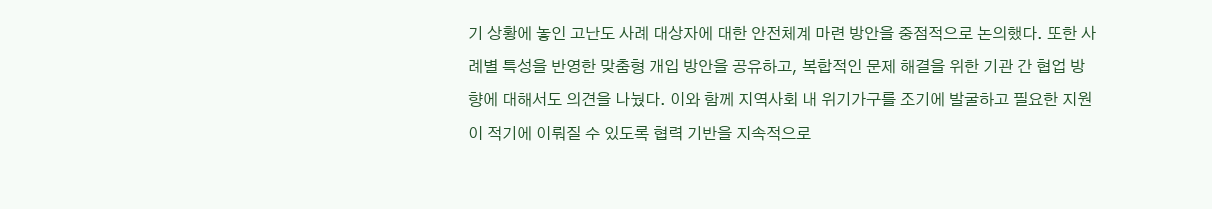기 상황에 놓인 고난도 사례 대상자에 대한 안전체계 마련 방안을 중점적으로 논의했다. 또한 사례별 특성을 반영한 맞춤형 개입 방안을 공유하고, 복합적인 문제 해결을 위한 기관 간 협업 방향에 대해서도 의견을 나눴다. 이와 함께 지역사회 내 위기가구를 조기에 발굴하고 필요한 지원이 적기에 이뤄질 수 있도록 협력 기반을 지속적으로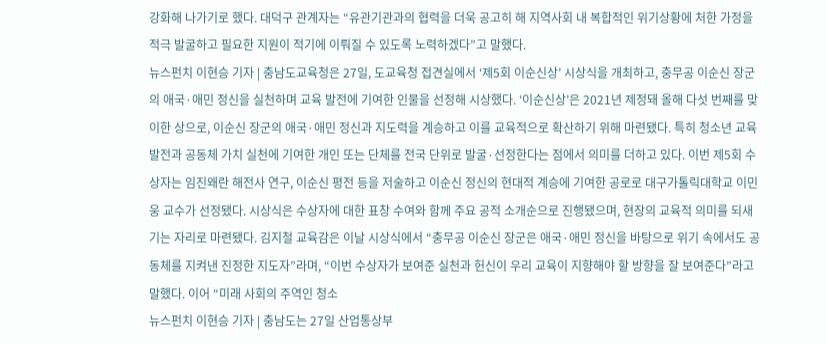강화해 나가기로 했다. 대덕구 관계자는 “유관기관과의 협력을 더욱 공고히 해 지역사회 내 복합적인 위기상황에 처한 가정을 적극 발굴하고 필요한 지원이 적기에 이뤄질 수 있도록 노력하겠다”고 말했다.
뉴스펀치 이현승 기자 | 충남도교육청은 27일, 도교육청 접견실에서 ‘제5회 이순신상’ 시상식을 개최하고, 충무공 이순신 장군의 애국·애민 정신을 실천하며 교육 발전에 기여한 인물을 선정해 시상했다. ‘이순신상’은 2021년 제정돼 올해 다섯 번째를 맞이한 상으로, 이순신 장군의 애국·애민 정신과 지도력을 계승하고 이를 교육적으로 확산하기 위해 마련됐다. 특히 청소년 교육 발전과 공동체 가치 실천에 기여한 개인 또는 단체를 전국 단위로 발굴·선정한다는 점에서 의미를 더하고 있다. 이번 제5회 수상자는 임진왜란 해전사 연구, 이순신 평전 등을 저술하고 이순신 정신의 현대적 계승에 기여한 공로로 대구가톨릭대학교 이민웅 교수가 선정됐다. 시상식은 수상자에 대한 표창 수여와 함께 주요 공적 소개순으로 진행됐으며, 현장의 교육적 의미를 되새기는 자리로 마련됐다. 김지철 교육감은 이날 시상식에서 “충무공 이순신 장군은 애국·애민 정신을 바탕으로 위기 속에서도 공동체를 지켜낸 진정한 지도자”라며, “이번 수상자가 보여준 실천과 헌신이 우리 교육이 지향해야 할 방향을 잘 보여준다”라고 말했다. 이어 “미래 사회의 주역인 청소
뉴스펀치 이현승 기자 | 충남도는 27일 산업통상부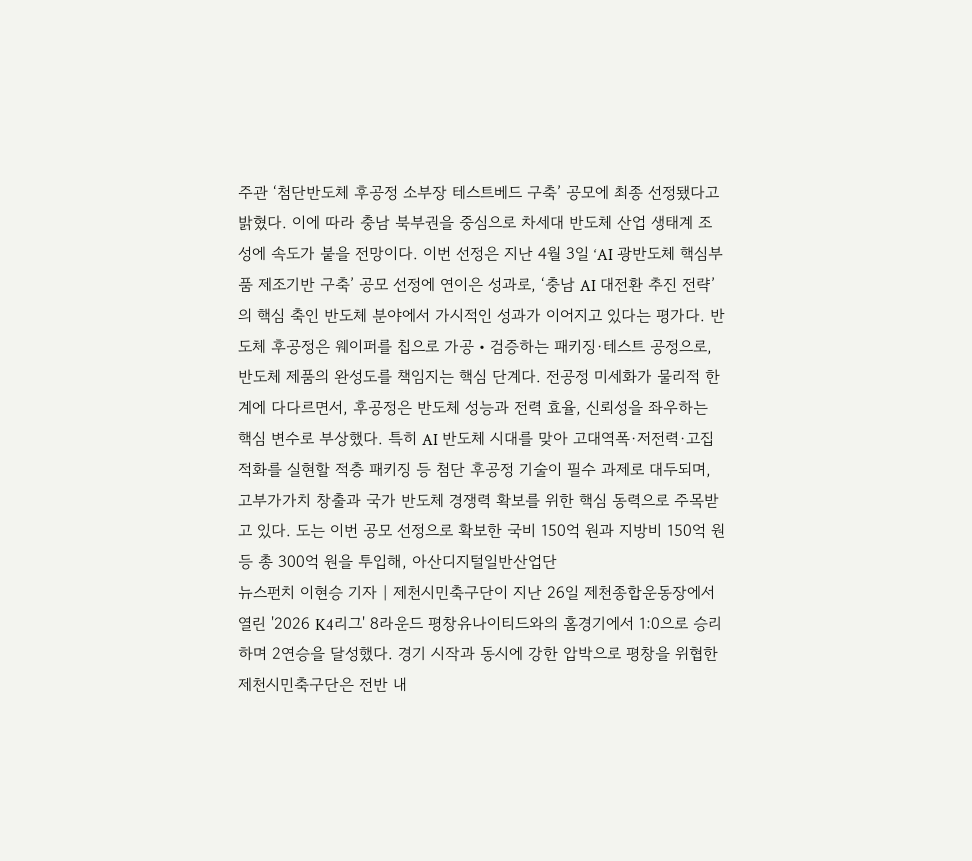주관 ‘첨단반도체 후공정 소부장 테스트베드 구축’ 공모에 최종 선정됐다고 밝혔다. 이에 따라 충남 북부권을 중심으로 차세대 반도체 산업 생태계 조성에 속도가 붙을 전망이다. 이번 선정은 지난 4월 3일 ‘AI 광반도체 핵심부품 제조기반 구축’ 공모 선정에 연이은 성과로, ‘충남 AI 대전환 추진 전략’의 핵심 축인 반도체 분야에서 가시적인 성과가 이어지고 있다는 평가다. 반도체 후공정은 웨이퍼를 칩으로 가공‧검증하는 패키징·테스트 공정으로, 반도체 제품의 완성도를 책임지는 핵심 단계다. 전공정 미세화가 물리적 한계에 다다르면서, 후공정은 반도체 성능과 전력 효율, 신뢰성을 좌우하는 핵심 변수로 부상했다. 특히 AI 반도체 시대를 맞아 고대역폭·저전력·고집적화를 실현할 적층 패키징 등 첨단 후공정 기술이 필수 과제로 대두되며, 고부가가치 창출과 국가 반도체 경쟁력 확보를 위한 핵심 동력으로 주목받고 있다. 도는 이번 공모 선정으로 확보한 국비 150억 원과 지방비 150억 원 등 총 300억 원을 투입해, 아산디지털일반산업단
뉴스펀치 이현승 기자 | 제천시민축구단이 지난 26일 제천종합운동장에서 열린 '2026 K4리그' 8라운드 평창유나이티드와의 홈경기에서 1:0으로 승리하며 2연승을 달성했다. 경기 시작과 동시에 강한 압박으로 평창을 위협한 제천시민축구단은 전반 내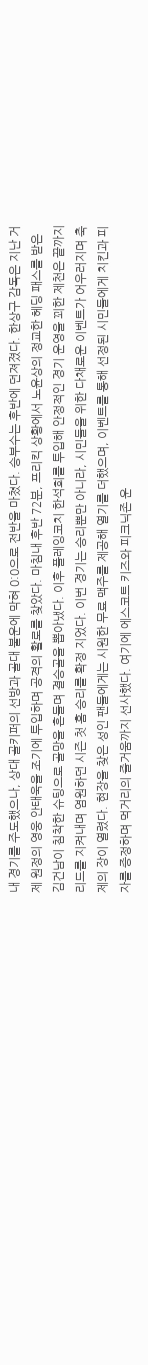내 경기를 주도했으나, 상대 골키퍼의 선방과 골대 불운에 막혀 0:0으로 전반을 마쳤다. 승부수는 후반에 던져졌다. 한상구 감독은 지난 거제 원정의 영웅 안태욱을 조기에 투입하며 공격의 활로를 찾았다. 마침내 후반 72분, 프리킥 상황에서 노윤상의 정교한 헤딩 패스를 받은 김건남이 침착한 슈팅으로 골망을 흔들며 결승골을 뽑아냈다. 이후 플레잉코치 한석희를 투입해 안정적인 경기 운영을 꾀한 제천은 끝까지 리드를 지켜내며 염원하던 시즌 첫 홈 승리를 확정 지었다. 이번 경기는 승리뿐만 아니라, 시민들을 위한 다채로운 이벤트가 어우러지며 축제의 장이 열렸다. 현장을 찾은 성인 팬들에게는 시원한 무료 맥주를 제공해 열기를 더했으며, 이벤트를 통해 선정된 시민들에게 치킨과 피자를 증정하며 먹거리의 즐거움까지 선사했다. 여기에 에스코트 키즈와 피크닉존 운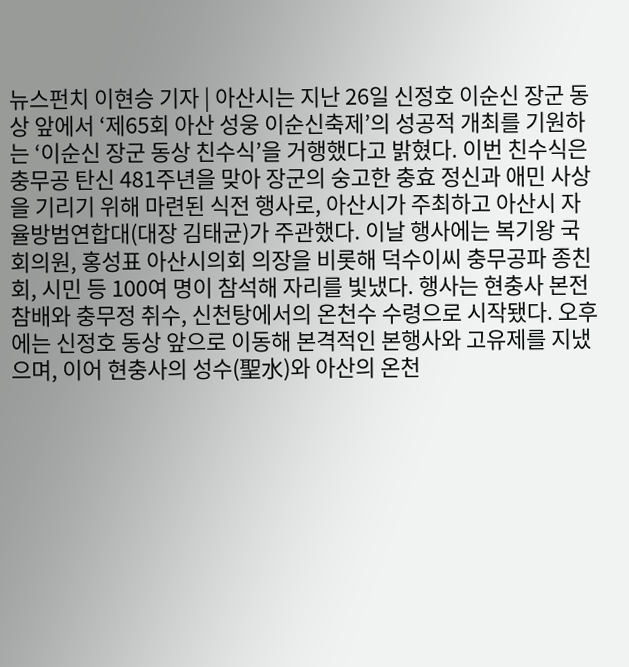뉴스펀치 이현승 기자 | 아산시는 지난 26일 신정호 이순신 장군 동상 앞에서 ‘제65회 아산 성웅 이순신축제’의 성공적 개최를 기원하는 ‘이순신 장군 동상 친수식’을 거행했다고 밝혔다. 이번 친수식은 충무공 탄신 481주년을 맞아 장군의 숭고한 충효 정신과 애민 사상을 기리기 위해 마련된 식전 행사로, 아산시가 주최하고 아산시 자율방범연합대(대장 김태균)가 주관했다. 이날 행사에는 복기왕 국회의원, 홍성표 아산시의회 의장을 비롯해 덕수이씨 충무공파 종친회, 시민 등 100여 명이 참석해 자리를 빛냈다. 행사는 현충사 본전 참배와 충무정 취수, 신천탕에서의 온천수 수령으로 시작됐다. 오후에는 신정호 동상 앞으로 이동해 본격적인 본행사와 고유제를 지냈으며, 이어 현충사의 성수(聖水)와 아산의 온천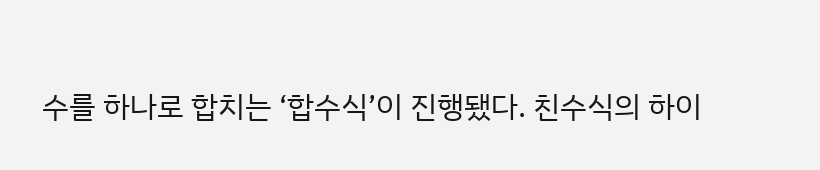수를 하나로 합치는 ‘합수식’이 진행됐다. 친수식의 하이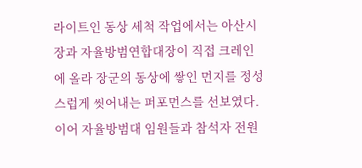라이트인 동상 세척 작업에서는 아산시장과 자율방범연합대장이 직접 크레인에 올라 장군의 동상에 쌓인 먼지를 정성스럽게 씻어내는 퍼포먼스를 선보였다. 이어 자율방범대 임원들과 참석자 전원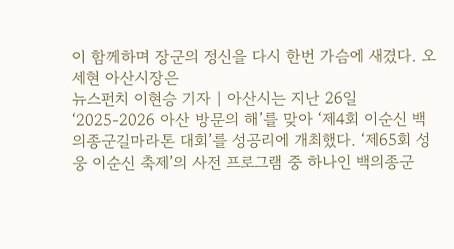이 함께하며 장군의 정신을 다시 한번 가슴에 새겼다. 오세현 아산시장은
뉴스펀치 이현승 기자 | 아산시는 지난 26일 ‘2025-2026 아산 방문의 해’를 맞아 ‘제4회 이순신 백의종군길마라톤 대회’를 성공리에 개최했다. ‘제65회 성웅 이순신 축제’의 사전 프로그램 중 하나인 백의종군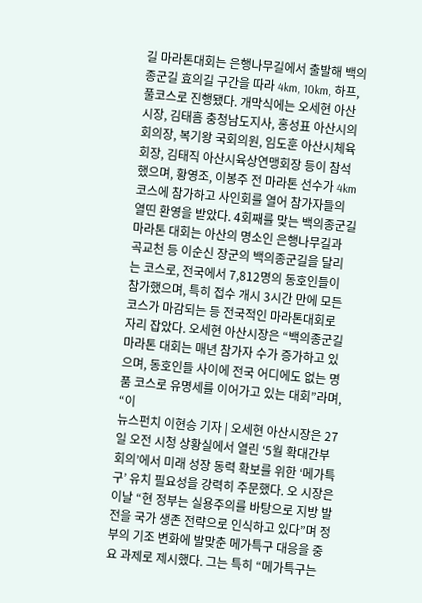길 마라톤대회는 은행나무길에서 출발해 백의종군길 효의길 구간을 따라 4km, 10km, 하프, 풀코스로 진행됐다. 개막식에는 오세현 아산시장, 김태흠 충청남도지사, 홍성표 아산시의회의장, 복기왕 국회의원, 임도훈 아산시체육회장, 김태직 아산시육상연맹회장 등이 참석했으며, 황영조, 이봉주 전 마라톤 선수가 4km 코스에 참가하고 사인회를 열어 참가자들의 열띤 환영을 받았다. 4회째를 맞는 백의종군길마라톤 대회는 아산의 명소인 은행나무길과 곡교천 등 이순신 장군의 백의종군길을 달리는 코스로, 전국에서 7,812명의 동호인들이 참가했으며, 특히 접수 개시 3시간 만에 모든 코스가 마감되는 등 전국적인 마라톤대회로 자리 잡았다. 오세현 아산시장은 “백의종군길마라톤 대회는 매년 참가자 수가 증가하고 있으며, 동호인들 사이에 전국 어디에도 없는 명품 코스로 유명세를 이어가고 있는 대회”라며, “이
뉴스펀치 이현승 기자 | 오세현 아산시장은 27일 오전 시청 상황실에서 열린 ‘5월 확대간부회의’에서 미래 성장 동력 확보를 위한 ‘메가특구’ 유치 필요성을 강력히 주문했다. 오 시장은 이날 “현 정부는 실용주의를 바탕으로 지방 발전을 국가 생존 전략으로 인식하고 있다”며 정부의 기조 변화에 발맞춘 메가특구 대응을 중요 과제로 제시했다. 그는 특히 “메가특구는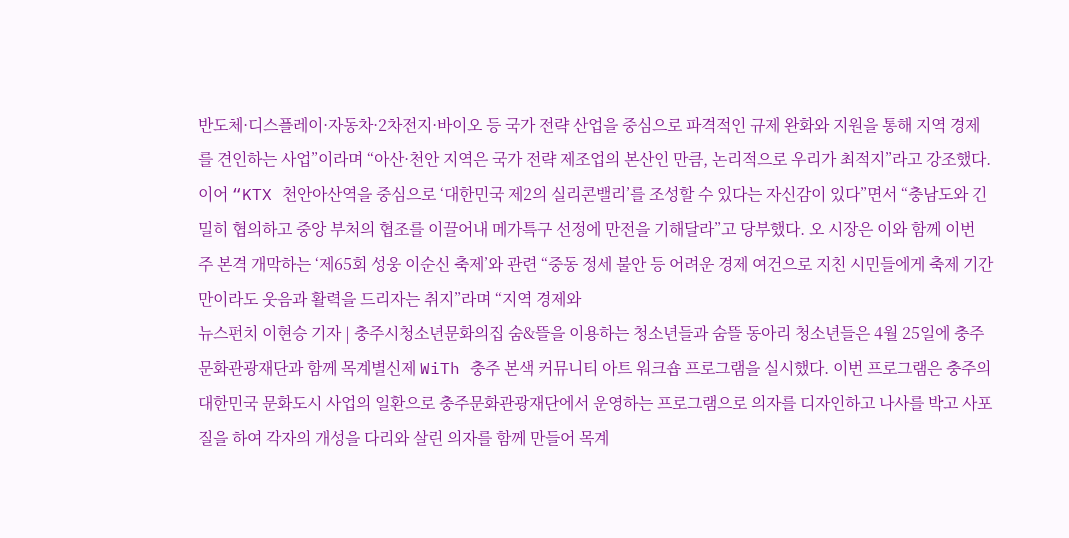반도체·디스플레이·자동차·2차전지·바이오 등 국가 전략 산업을 중심으로 파격적인 규제 완화와 지원을 통해 지역 경제를 견인하는 사업”이라며 “아산·천안 지역은 국가 전략 제조업의 본산인 만큼, 논리적으로 우리가 최적지”라고 강조했다. 이어 “KTX 천안아산역을 중심으로 ‘대한민국 제2의 실리콘밸리’를 조성할 수 있다는 자신감이 있다”면서 “충남도와 긴밀히 협의하고 중앙 부처의 협조를 이끌어내 메가특구 선정에 만전을 기해달라”고 당부했다. 오 시장은 이와 함께 이번 주 본격 개막하는 ‘제65회 성웅 이순신 축제’와 관련 “중동 정세 불안 등 어려운 경제 여건으로 지친 시민들에게 축제 기간만이라도 웃음과 활력을 드리자는 취지”라며 “지역 경제와
뉴스펀치 이현승 기자 | 충주시청소년문화의집 숨&뜰을 이용하는 청소년들과 숨뜰 동아리 청소년들은 4월 25일에 충주 문화관광재단과 함께 목계별신제 WiTh 충주 본색 커뮤니티 아트 워크숍 프로그램을 실시했다. 이번 프로그램은 충주의 대한민국 문화도시 사업의 일환으로 충주문화관광재단에서 운영하는 프로그램으로 의자를 디자인하고 나사를 박고 사포질을 하여 각자의 개성을 다리와 살린 의자를 함께 만들어 목계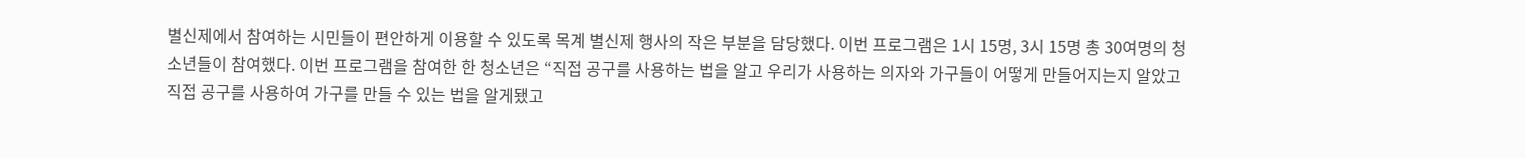별신제에서 참여하는 시민들이 편안하게 이용할 수 있도록 목계 별신제 행사의 작은 부분을 담당했다. 이번 프로그램은 1시 15명, 3시 15명 총 30여명의 청소년들이 참여했다. 이번 프로그램을 참여한 한 청소년은 “직접 공구를 사용하는 법을 알고 우리가 사용하는 의자와 가구들이 어떻게 만들어지는지 알았고 직접 공구를 사용하여 가구를 만들 수 있는 법을 알게됐고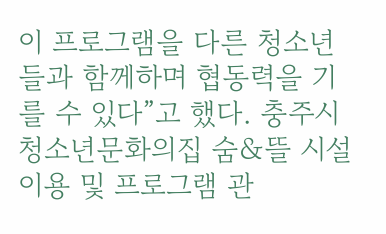이 프로그램을 다른 청소년들과 함께하며 협동력을 기를 수 있다”고 했다. 충주시청소년문화의집 숨&뜰 시설 이용 및 프로그램 관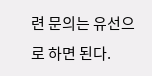련 문의는 유선으로 하면 된다.